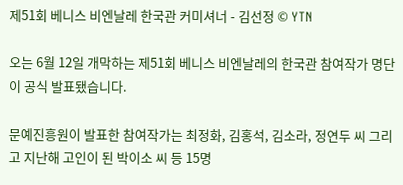제51회 베니스 비엔날레 한국관 커미셔너 - 김선정 © YTN

오는 6월 12일 개막하는 제51회 베니스 비엔날레의 한국관 참여작가 명단이 공식 발표됐습니다.

문예진흥원이 발표한 참여작가는 최정화, 김홍석, 김소라, 정연두 씨 그리고 지난해 고인이 된 박이소 씨 등 15명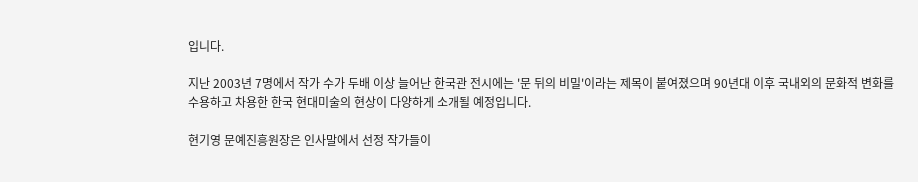입니다.

지난 2003년 7명에서 작가 수가 두배 이상 늘어난 한국관 전시에는 '문 뒤의 비밀'이라는 제목이 붙여졌으며 90년대 이후 국내외의 문화적 변화를 수용하고 차용한 한국 현대미술의 현상이 다양하게 소개될 예정입니다.

현기영 문예진흥원장은 인사말에서 선정 작가들이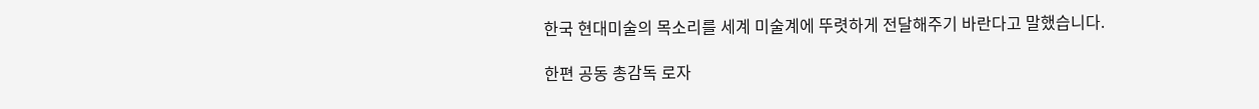한국 현대미술의 목소리를 세계 미술계에 뚜렷하게 전달해주기 바란다고 말했습니다.

한편 공동 총감독 로자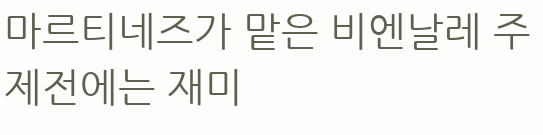마르티네즈가 맡은 비엔날레 주제전에는 재미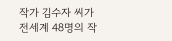작가 김수자 씨가 전세계 48명의 작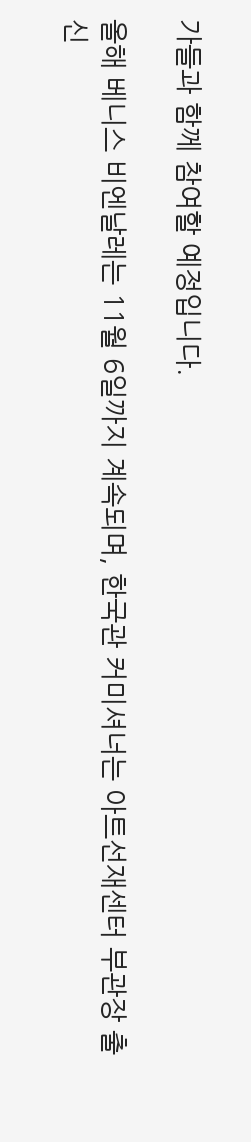가들과 함께 참여할 예정입니다.

올해 베니스 비엔날레는 11월 6일까지 계속되며, 한국관 커미셔너는 아트선재센터 부관장 출신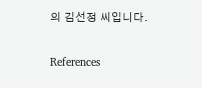의 김선정 씨입니다.

References